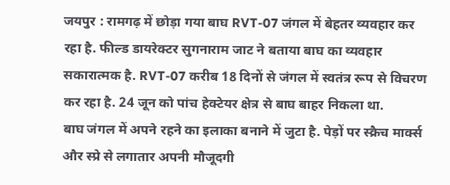जयपुर : रामगढ़ में छोड़ा गया बाघ RVT-07 जंगल में बेहतर व्यवहार कर रहा है. फील्ड डायरेक्टर सुगनाराम जाट ने बताया बाघ का व्यवहार सकारात्मक है. RVT-07 करीब 18 दिनों से जंगल में स्वतंत्र रूप से विचरण कर रहा है. 24 जून को पांच हेक्टेयर क्षेत्र से बाघ बाहर निकला था.
बाघ जंगल में अपने रहने का इलाका बनाने में जुटा है. पेड़ों पर स्क्रैच मार्क्स और स्प्रे से लगातार अपनी मौजूदगी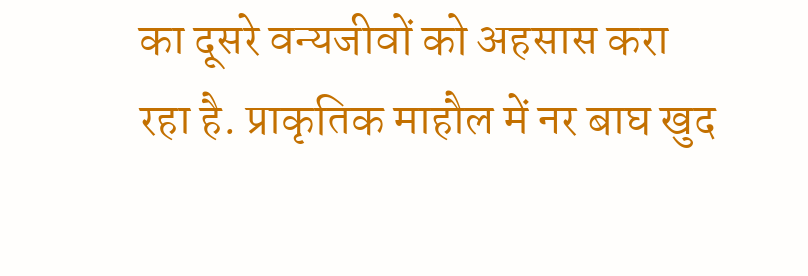का दूसरे वन्यजीवों को अहसास करा रहा है. प्राकृतिक माहौल में नर बाघ खुद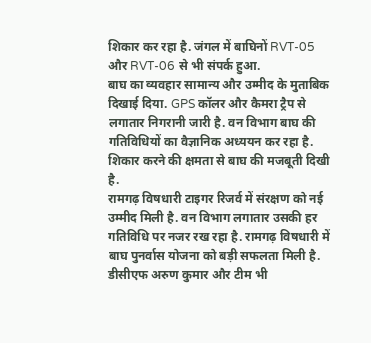शिकार कर रहा है. जंगल में बाघिनों RVT-05 और RVT-06 से भी संपर्क हुआ.
बाघ का व्यवहार सामान्य और उम्मीद के मुताबिक दिखाई दिया. GPS कॉलर और कैमरा ट्रैप से लगातार निगरानी जारी है. वन विभाग बाघ की गतिविधियों का वैज्ञानिक अध्ययन कर रहा है. शिकार करने की क्षमता से बाघ की मजबूती दिखी है.
रामगढ़ विषधारी टाइगर रिजर्व में संरक्षण को नई उम्मीद मिली है. वन विभाग लगातार उसकी हर गतिविधि पर नजर रख रहा है. रामगढ़ विषधारी में बाघ पुनर्वास योजना को बड़ी सफलता मिली है. डीसीएफ अरुण कुमार और टीम भी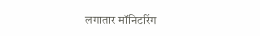लगातार मॉनिटरिंग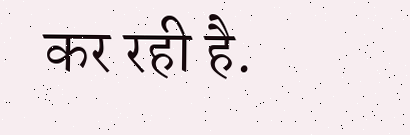कर रही है.